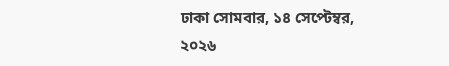ঢাকা সোমবার, ১৪ সেপ্টেম্বর, ২০২৬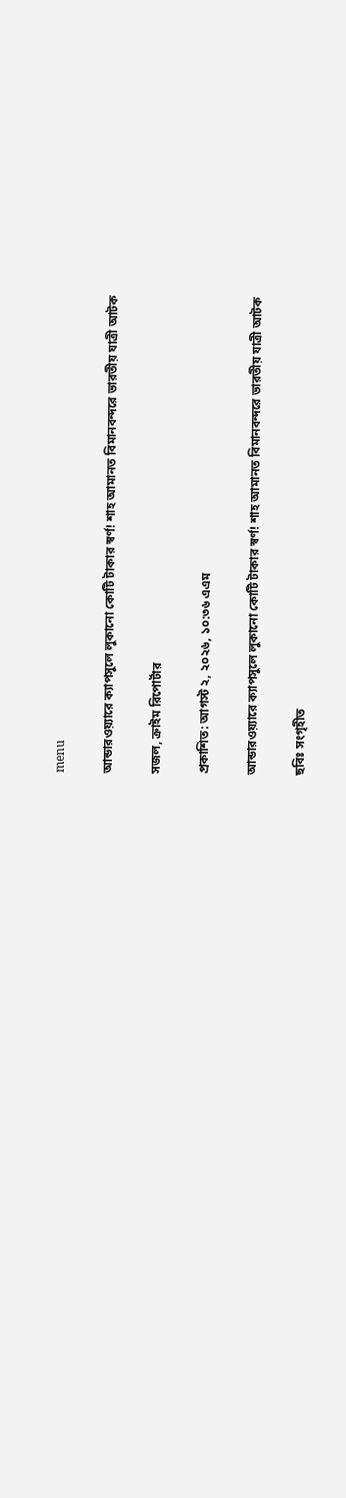menu

আন্ডারওয়্যারে ক্যাপসুলে লুকানো কোটি টাকার স্বর্ণ! শাহ আমানত বিমানবন্দরে ভারতীয় যাত্রী আটক

সজল, ক্রাইম রিপোর্টার

প্রকাশিত: আগস্ট ২, ২০২৬, ১০:৩৬ এএম

আন্ডারওয়্যারে ক্যাপসুলে লুকানো কোটি টাকার স্বর্ণ! শাহ আমানত বিমানবন্দরে ভারতীয় যাত্রী আটক

ছবিঃ সংগৃহীত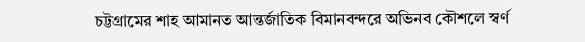চট্টগ্রামের শাহ আমানত আন্তর্জাতিক বিমানবন্দরে অভিনব কৌশলে স্বর্ণ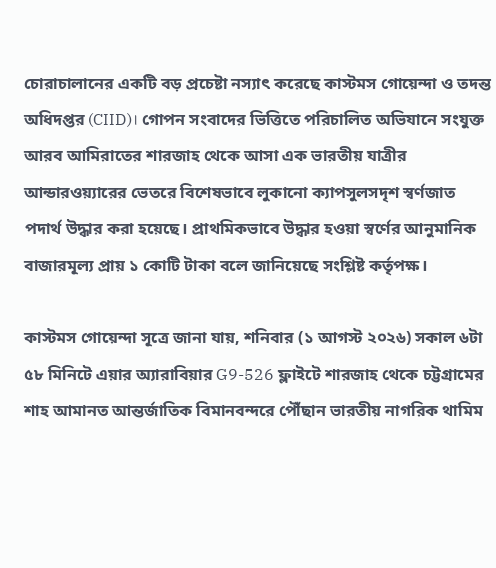চোরাচালানের একটি বড় প্রচেষ্টা নস্যাৎ করেছে কাস্টমস গোয়েন্দা ও তদন্ত অধিদপ্তর (CIID)। গোপন সংবাদের ভিত্তিতে পরিচালিত অভিযানে সংযুক্ত আরব আমিরাতের শারজাহ থেকে আসা এক ভারতীয় যাত্রীর আন্ডারওয়্যারের ভেতরে বিশেষভাবে লুকানো ক্যাপসুলসদৃশ স্বর্ণজাত পদার্থ উদ্ধার করা হয়েছে। প্রাথমিকভাবে উদ্ধার হওয়া স্বর্ণের আনুমানিক বাজারমূল্য প্রায় ১ কোটি টাকা বলে জানিয়েছে সংশ্লিষ্ট কর্তৃপক্ষ।

কাস্টমস গোয়েন্দা সূত্রে জানা যায়, শনিবার (১ আগস্ট ২০২৬) সকাল ৬টা ৫৮ মিনিটে এয়ার অ্যারাবিয়ার G9-526 ফ্লাইটে শারজাহ থেকে চট্টগ্রামের শাহ আমানত আন্তর্জাতিক বিমানবন্দরে পৌঁছান ভারতীয় নাগরিক থামিম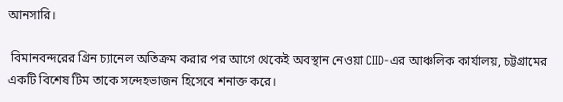আনসারি।

 বিমানবন্দরের গ্রিন চ্যানেল অতিক্রম করার পর আগে থেকেই অবস্থান নেওয়া CIID-এর আঞ্চলিক কার্যালয়, চট্টগ্রামের একটি বিশেষ টিম তাকে সন্দেহভাজন হিসেবে শনাক্ত করে।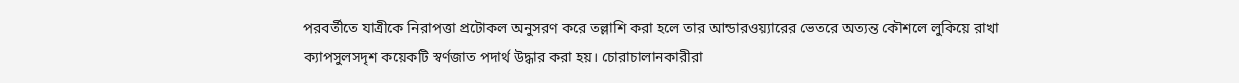পরবর্তীতে যাত্রীকে নিরাপত্তা প্রটোকল অনুসরণ করে তল্লাশি করা হলে তার আন্ডারওয়্যারের ভেতরে অত্যন্ত কৌশলে লুকিয়ে রাখা ক্যাপসুলসদৃশ কয়েকটি স্বর্ণজাত পদার্থ উদ্ধার করা হয়। চোরাচালানকারীরা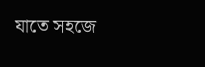যাতে সহজে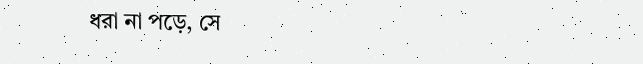ধরা না পড়ে, সে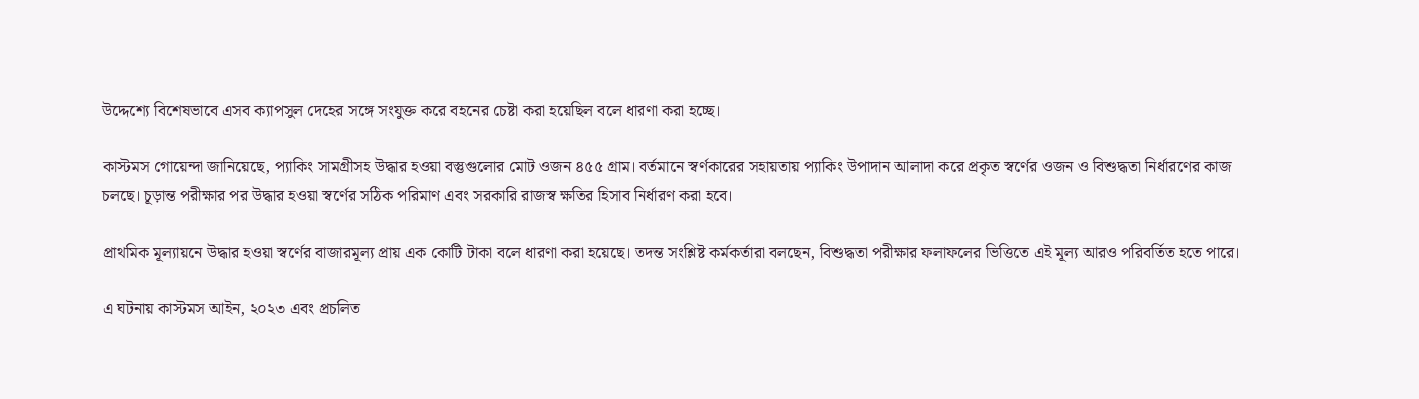উদ্দেশ্যে বিশেষভাবে এসব ক্যাপসুল দেহের সঙ্গে সংযুক্ত করে বহনের চেষ্টা করা হয়েছিল বলে ধারণা করা হচ্ছে।

কাস্টমস গোয়েন্দা জানিয়েছে, প্যাকিং সামগ্রীসহ উদ্ধার হওয়া বস্তুগুলোর মোট ওজন ৪৫৫ গ্রাম। বর্তমানে স্বর্ণকারের সহায়তায় প্যাকিং উপাদান আলাদা করে প্রকৃত স্বর্ণের ওজন ও বিশুদ্ধতা নির্ধারণের কাজ চলছে। চূড়ান্ত পরীক্ষার পর উদ্ধার হওয়া স্বর্ণের সঠিক পরিমাণ এবং সরকারি রাজস্ব ক্ষতির হিসাব নির্ধারণ করা হবে।

প্রাথমিক মূল্যায়নে উদ্ধার হওয়া স্বর্ণের বাজারমূল্য প্রায় এক কোটি টাকা বলে ধারণা করা হয়েছে। তদন্ত সংশ্লিষ্ট কর্মকর্তারা বলছেন, বিশুদ্ধতা পরীক্ষার ফলাফলের ভিত্তিতে এই মূল্য আরও পরিবর্তিত হতে পারে।

এ ঘটনায় কাস্টমস আইন, ২০২৩ এবং প্রচলিত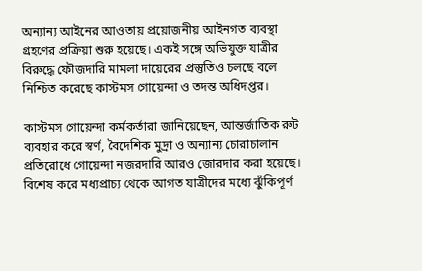অন্যান্য আইনের আওতায় প্রয়োজনীয় আইনগত ব্যবস্থা গ্রহণের প্রক্রিয়া শুরু হয়েছে। একই সঙ্গে অভিযুক্ত যাত্রীর বিরুদ্ধে ফৌজদারি মামলা দায়েরের প্রস্তুতিও চলছে বলে নিশ্চিত করেছে কাস্টমস গোয়েন্দা ও তদন্ত অধিদপ্তর।

কাস্টমস গোয়েন্দা কর্মকর্তারা জানিয়েছেন, আন্তর্জাতিক রুট ব্যবহার করে স্বর্ণ, বৈদেশিক মুদ্রা ও অন্যান্য চোরাচালান প্রতিরোধে গোয়েন্দা নজরদারি আরও জোরদার করা হয়েছে। বিশেষ করে মধ্যপ্রাচ্য থেকে আগত যাত্রীদের মধ্যে ঝুঁকিপূর্ণ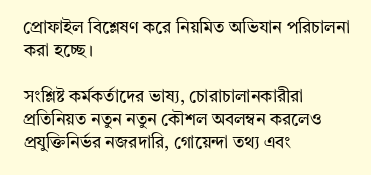প্রোফাইল বিশ্লেষণ করে নিয়মিত অভিযান পরিচালনা করা হচ্ছে।

সংশ্লিষ্ট কর্মকর্তাদের ভাষ্য, চোরাচালানকারীরা প্রতিনিয়ত নতুন নতুন কৌশল অবলম্বন করলেও প্রযুক্তিনির্ভর নজরদারি, গোয়েন্দা তথ্য এবং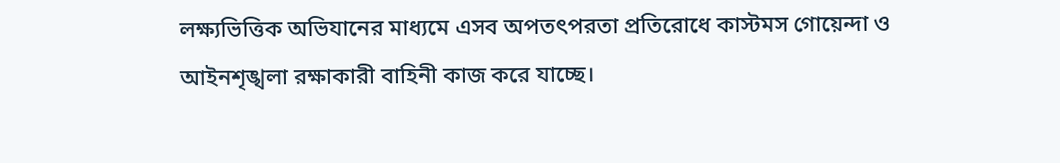লক্ষ্যভিত্তিক অভিযানের মাধ্যমে এসব অপতৎপরতা প্রতিরোধে কাস্টমস গোয়েন্দা ও আইনশৃঙ্খলা রক্ষাকারী বাহিনী কাজ করে যাচ্ছে।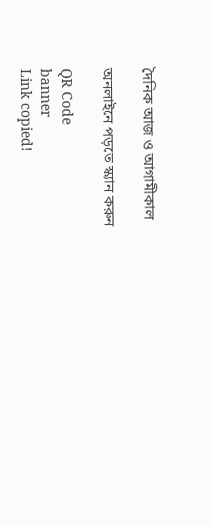দৈনিক আজ ও আগামীকাল

অনলাইনে পড়তে স্ক্যান করুন

QR Code
banner
Link copied!